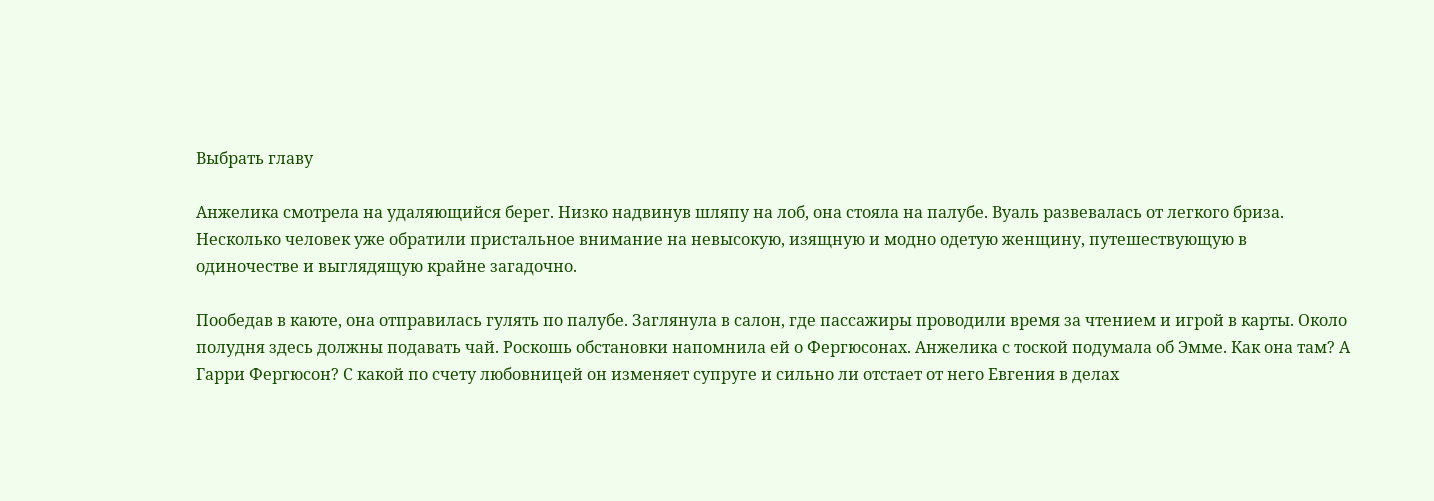Выбрать главу

Анжелика смотрела на удаляющийся берег. Низко надвинув шляпу на лоб, она стояла на палубе. Вуаль развевалась от легкого бриза. Несколько человек уже обратили пристальное внимание на невысокую, изящную и модно одетую женщину, путешествующую в одиночестве и выглядящую крайне загадочно.

Пообедав в каюте, она отправилась гулять по палубе. Заглянула в салон, где пассажиры проводили время за чтением и игрой в карты. Около полудня здесь должны подавать чай. Роскошь обстановки напомнила ей о Фергюсонах. Анжелика с тоской подумала об Эмме. Как она там? А Гарри Фергюсон? С какой по счету любовницей он изменяет супруге и сильно ли отстает от него Евгения в делах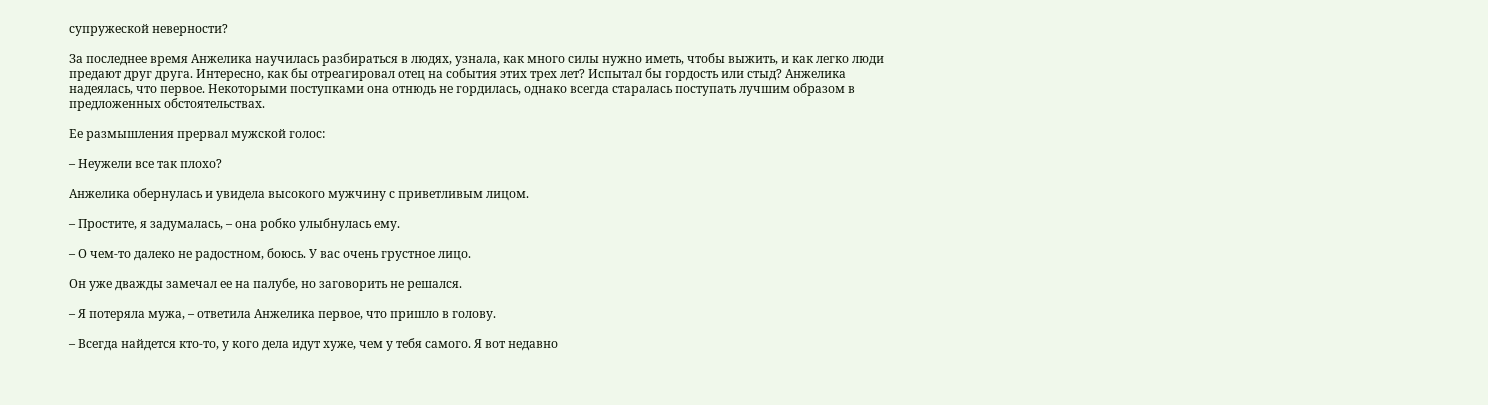супружеской неверности?

За последнее время Анжелика научилась разбираться в людях, узнала, как много силы нужно иметь, чтобы выжить, и как легко люди предают друг друга. Интересно, как бы отреагировал отец на события этих трех лет? Испытал бы гордость или стыд? Анжелика надеялась, что первое. Некоторыми поступками она отнюдь не гордилась, однако всегда старалась поступать лучшим образом в предложенных обстоятельствах.

Ее размышления прервал мужской голос:

– Неужели все так плохо?

Анжелика обернулась и увидела высокого мужчину с приветливым лицом.

– Простите, я задумалась, – она робко улыбнулась ему.

– О чем-то далеко не радостном, боюсь. У вас очень грустное лицо.

Он уже дважды замечал ее на палубе, но заговорить не решался.

– Я потеряла мужа, – ответила Анжелика первое, что пришло в голову.

– Всегда найдется кто-то, у кого дела идут хуже, чем у тебя самого. Я вот недавно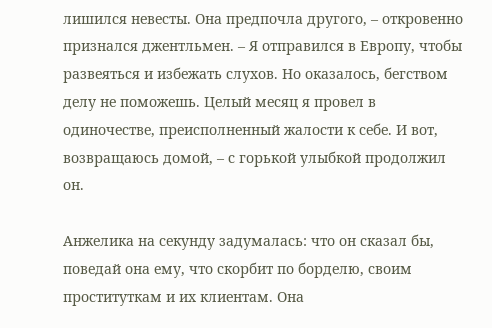лишился невесты. Она предпочла другого, – откровенно признался джентльмен. – Я отправился в Европу, чтобы развеяться и избежать слухов. Но оказалось, бегством делу не поможешь. Целый месяц я провел в одиночестве, преисполненный жалости к себе. И вот, возвращаюсь домой, – с горькой улыбкой продолжил он.

Анжелика на секунду задумалась: что он сказал бы, поведай она ему, что скорбит по борделю, своим проституткам и их клиентам. Она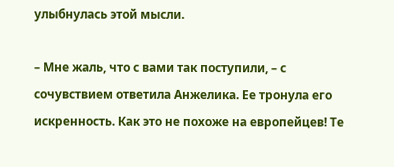улыбнулась этой мысли.

– Мне жаль, что с вами так поступили, – с сочувствием ответила Анжелика. Ее тронула его искренность. Как это не похоже на европейцев! Те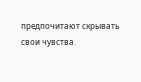предпочитают скрывать свои чувства.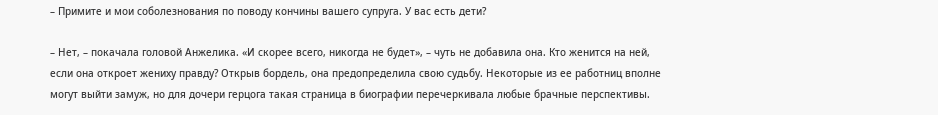– Примите и мои соболезнования по поводу кончины вашего супруга. У вас есть дети?

– Нет, – покачала головой Анжелика. «И скорее всего, никогда не будет», – чуть не добавила она. Кто женится на ней, если она откроет жениху правду? Открыв бордель, она предопределила свою судьбу. Некоторые из ее работниц вполне могут выйти замуж, но для дочери герцога такая страница в биографии перечеркивала любые брачные перспективы.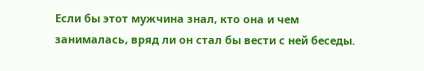Если бы этот мужчина знал, кто она и чем занималась, вряд ли он стал бы вести с ней беседы.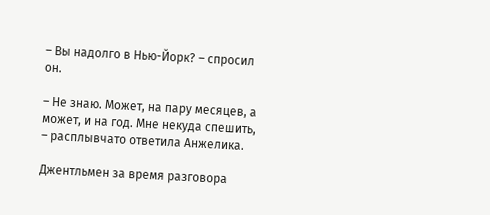– Вы надолго в Нью-Йорк? – спросил он.

– Не знаю. Может, на пару месяцев, а может, и на год. Мне некуда спешить, – расплывчато ответила Анжелика.

Джентльмен за время разговора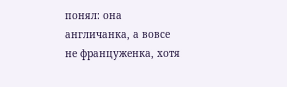понял: она англичанка, а вовсе не француженка, хотя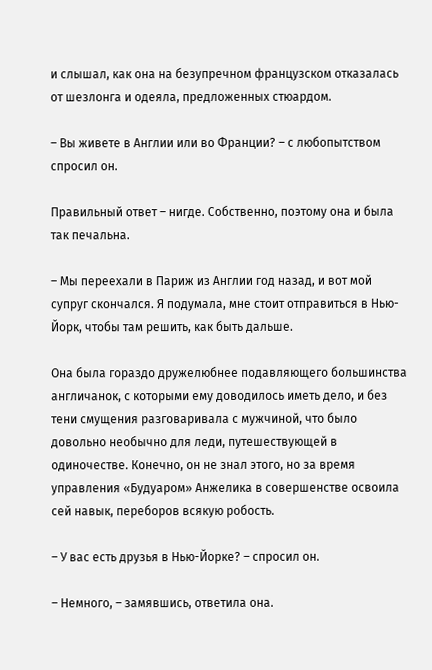и слышал, как она на безупречном французском отказалась от шезлонга и одеяла, предложенных стюардом.

– Вы живете в Англии или во Франции? – с любопытством спросил он.

Правильный ответ – нигде. Собственно, поэтому она и была так печальна.

– Мы переехали в Париж из Англии год назад, и вот мой супруг скончался. Я подумала, мне стоит отправиться в Нью-Йорк, чтобы там решить, как быть дальше.

Она была гораздо дружелюбнее подавляющего большинства англичанок, с которыми ему доводилось иметь дело, и без тени смущения разговаривала с мужчиной, что было довольно необычно для леди, путешествующей в одиночестве. Конечно, он не знал этого, но за время управления «Будуаром» Анжелика в совершенстве освоила сей навык, переборов всякую робость.

– У вас есть друзья в Нью-Йорке? – спросил он.

– Немного, – замявшись, ответила она.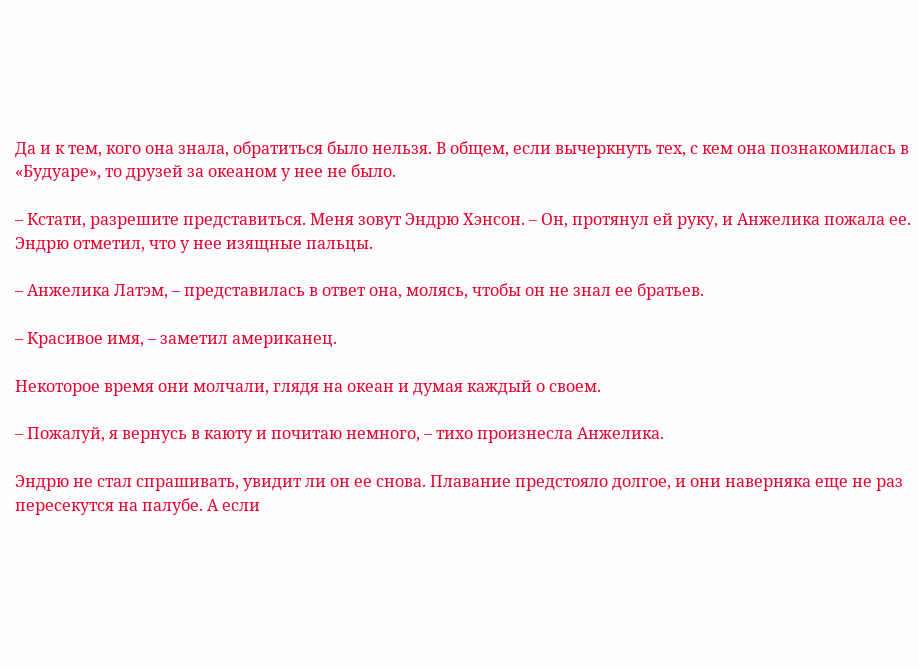Да и к тем, кого она знала, обратиться было нельзя. В общем, если вычеркнуть тех, с кем она познакомилась в «Будуаре», то друзей за океаном у нее не было.

– Кстати, разрешите представиться. Меня зовут Эндрю Хэнсон. – Он, протянул ей руку, и Анжелика пожала ее. Эндрю отметил, что у нее изящные пальцы.

– Анжелика Латэм, – представилась в ответ она, молясь, чтобы он не знал ее братьев.

– Красивое имя, – заметил американец.

Некоторое время они молчали, глядя на океан и думая каждый о своем.

– Пожалуй, я вернусь в каюту и почитаю немного, – тихо произнесла Анжелика.

Эндрю не стал спрашивать, увидит ли он ее снова. Плавание предстояло долгое, и они наверняка еще не раз пересекутся на палубе. А если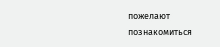пожелают познакомиться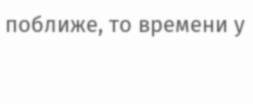поближе, то времени у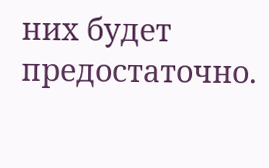них будет предостаточно.